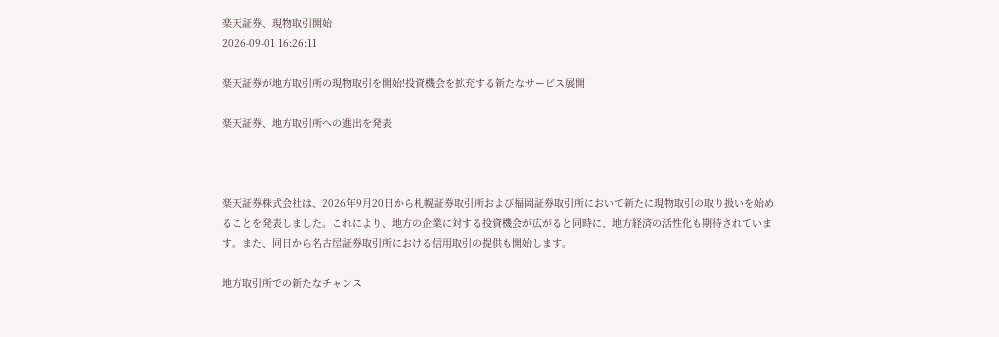楽天証券、現物取引開始
2026-09-01 16:26:11

楽天証券が地方取引所の現物取引を開始!投資機会を拡充する新たなサービス展開

楽天証券、地方取引所への進出を発表



楽天証券株式会社は、2026年9月20日から札幌証券取引所および福岡証券取引所において新たに現物取引の取り扱いを始めることを発表しました。これにより、地方の企業に対する投資機会が広がると同時に、地方経済の活性化も期待されています。また、同日から名古屋証券取引所における信用取引の提供も開始します。

地方取引所での新たなチャンス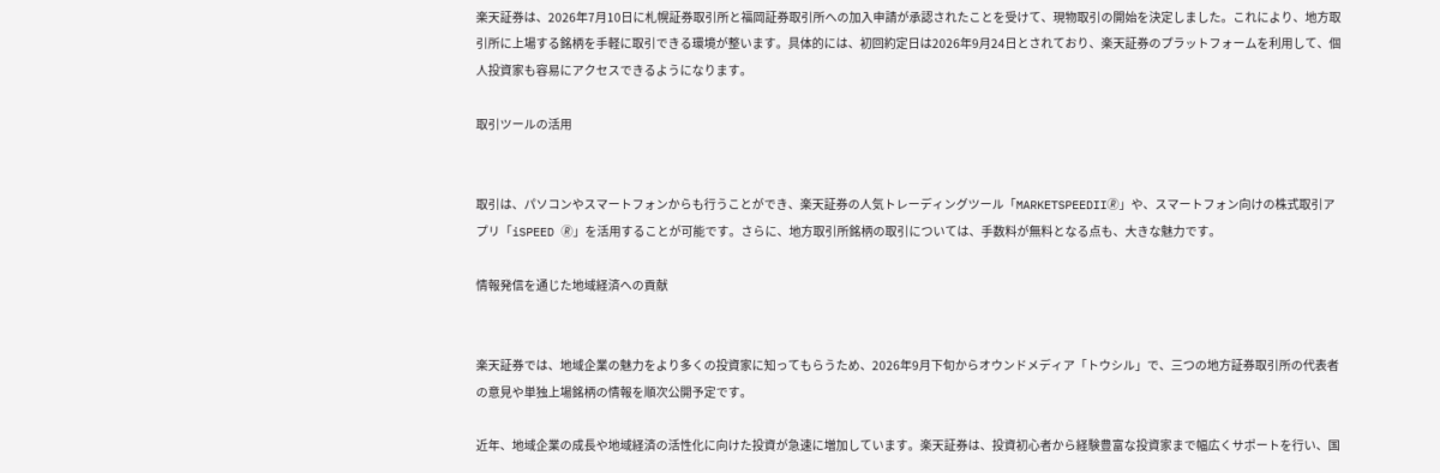楽天証券は、2026年7月10日に札幌証券取引所と福岡証券取引所への加入申請が承認されたことを受けて、現物取引の開始を決定しました。これにより、地方取引所に上場する銘柄を手軽に取引できる環境が整います。具体的には、初回約定日は2026年9月24日とされており、楽天証券のプラットフォームを利用して、個人投資家も容易にアクセスできるようになります。

取引ツールの活用


取引は、パソコンやスマートフォンからも行うことができ、楽天証券の人気トレーディングツール「MARKETSPEEDII🄬」や、スマートフォン向けの株式取引アプリ「iSPEED 🄬」を活用することが可能です。さらに、地方取引所銘柄の取引については、手数料が無料となる点も、大きな魅力です。

情報発信を通じた地域経済への貢献


楽天証券では、地域企業の魅力をより多くの投資家に知ってもらうため、2026年9月下旬からオウンドメディア「トウシル」で、三つの地方証券取引所の代表者の意見や単独上場銘柄の情報を順次公開予定です。

近年、地域企業の成長や地域経済の活性化に向けた投資が急速に増加しています。楽天証券は、投資初心者から経験豊富な投資家まで幅広くサポートを行い、国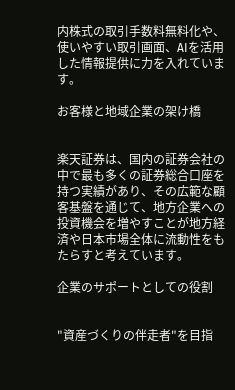内株式の取引手数料無料化や、使いやすい取引画面、AIを活用した情報提供に力を入れています。

お客様と地域企業の架け橋


楽天証券は、国内の証券会社の中で最も多くの証券総合口座を持つ実績があり、その広範な顧客基盤を通じて、地方企業への投資機会を増やすことが地方経済や日本市場全体に流動性をもたらすと考えています。

企業のサポートとしての役割


"資産づくりの伴走者"を目指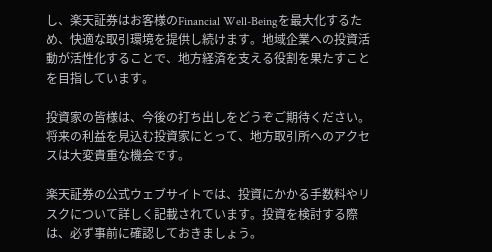し、楽天証券はお客様のFinancial Well-Beingを最大化するため、快適な取引環境を提供し続けます。地域企業への投資活動が活性化することで、地方経済を支える役割を果たすことを目指しています。

投資家の皆様は、今後の打ち出しをどうぞご期待ください。将来の利益を見込む投資家にとって、地方取引所へのアクセスは大変貴重な機会です。

楽天証券の公式ウェブサイトでは、投資にかかる手数料やリスクについて詳しく記載されています。投資を検討する際は、必ず事前に確認しておきましょう。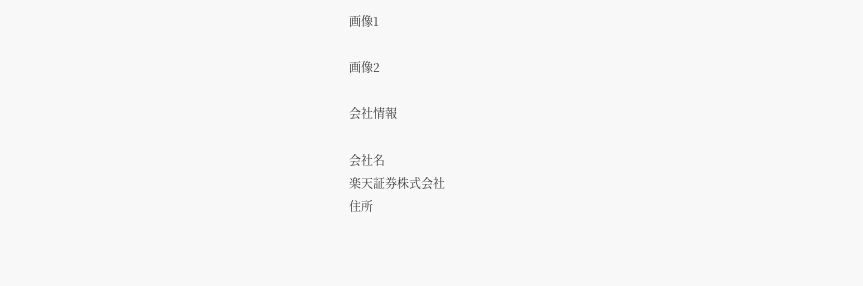画像1

画像2

会社情報

会社名
楽天証券株式会社
住所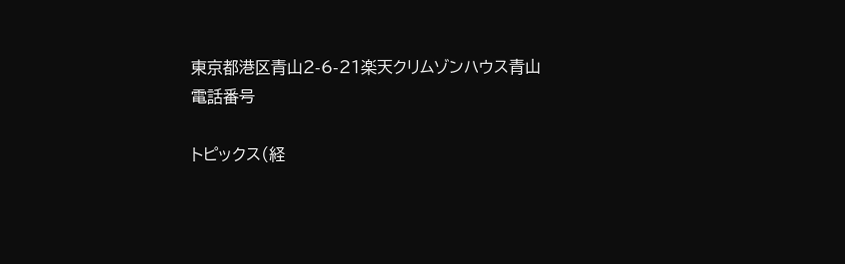東京都港区青山2-6-21楽天クリムゾンハウス青山
電話番号

トピックス(経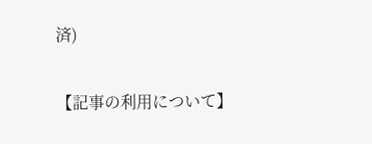済)

【記事の利用について】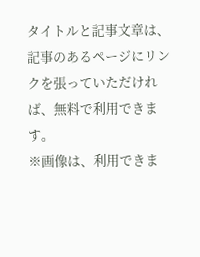タイトルと記事文章は、記事のあるページにリンクを張っていただければ、無料で利用できます。
※画像は、利用できま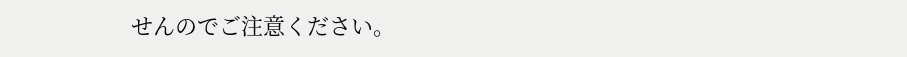せんのでご注意ください。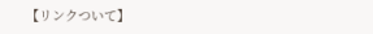【リンクついて】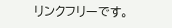リンクフリーです。